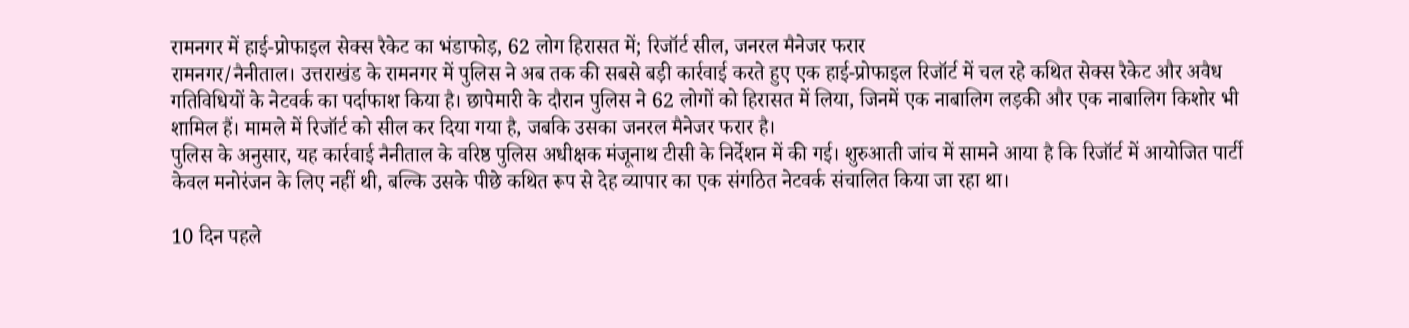रामनगर में हाई-प्रोफाइल सेक्स रैकेट का भंडाफोड़, 62 लोग हिरासत में; रिजॉर्ट सील, जनरल मैनेजर फरार
रामनगर/नैनीताल। उत्तराखंड के रामनगर में पुलिस ने अब तक की सबसे बड़ी कार्रवाई करते हुए एक हाई-प्रोफाइल रिजॉर्ट में चल रहे कथित सेक्स रैकेट और अवैध गतिविधियों के नेटवर्क का पर्दाफाश किया है। छापेमारी के दौरान पुलिस ने 62 लोगों को हिरासत में लिया, जिनमें एक नाबालिग लड़की और एक नाबालिग किशोर भी शामिल हैं। मामले में रिजॉर्ट को सील कर दिया गया है, जबकि उसका जनरल मैनेजर फरार है।
पुलिस के अनुसार, यह कार्रवाई नैनीताल के वरिष्ठ पुलिस अधीक्षक मंजूनाथ टीसी के निर्देशन में की गई। शुरुआती जांच में सामने आया है कि रिजॉर्ट में आयोजित पार्टी केवल मनोरंजन के लिए नहीं थी, बल्कि उसके पीछे कथित रूप से देह व्यापार का एक संगठित नेटवर्क संचालित किया जा रहा था।

10 दिन पहले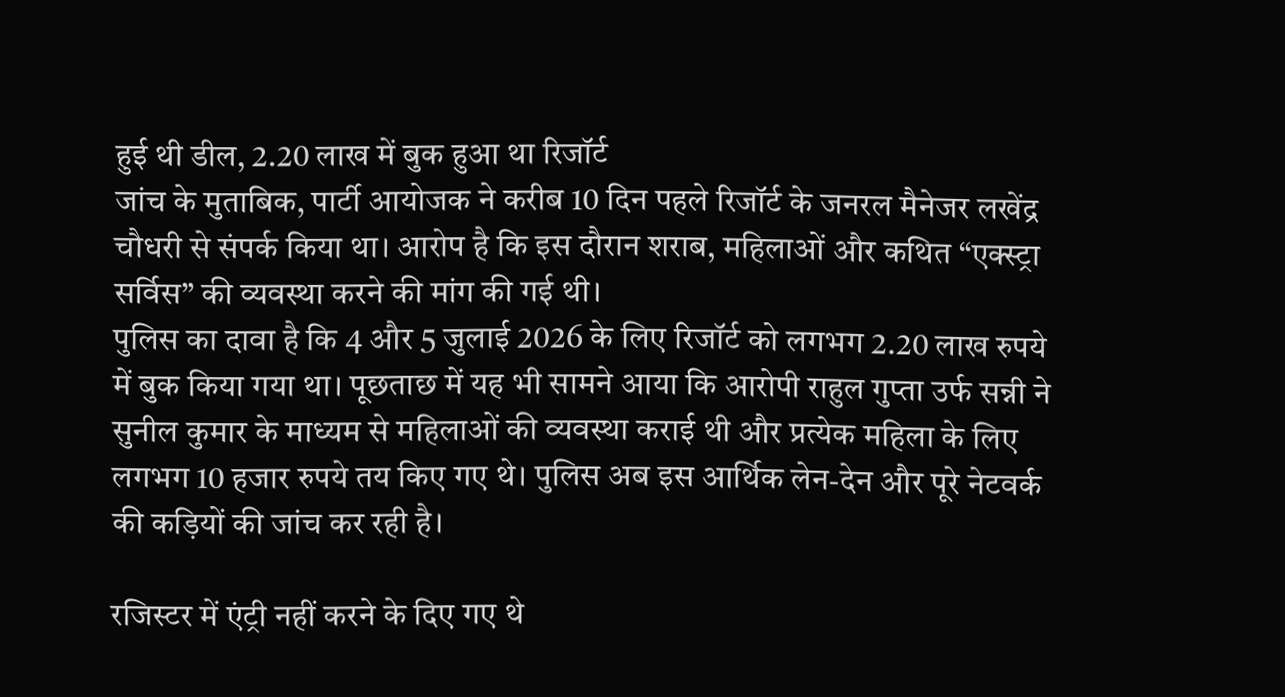हुई थी डील, 2.20 लाख में बुक हुआ था रिजॉर्ट
जांच के मुताबिक, पार्टी आयोजक ने करीब 10 दिन पहले रिजॉर्ट के जनरल मैनेजर लखेंद्र चौधरी से संपर्क किया था। आरोप है कि इस दौरान शराब, महिलाओं और कथित “एक्स्ट्रा सर्विस” की व्यवस्था करने की मांग की गई थी।
पुलिस का दावा है कि 4 और 5 जुलाई 2026 के लिए रिजॉर्ट को लगभग 2.20 लाख रुपये में बुक किया गया था। पूछताछ में यह भी सामने आया कि आरोपी राहुल गुप्ता उर्फ सन्नी ने सुनील कुमार के माध्यम से महिलाओं की व्यवस्था कराई थी और प्रत्येक महिला के लिए लगभग 10 हजार रुपये तय किए गए थे। पुलिस अब इस आर्थिक लेन-देन और पूरे नेटवर्क की कड़ियों की जांच कर रही है।

रजिस्टर में एंट्री नहीं करने के दिए गए थे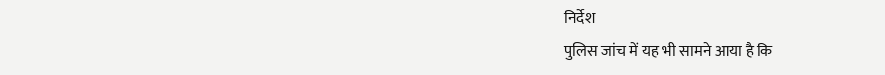निर्देश
पुलिस जांच में यह भी सामने आया है कि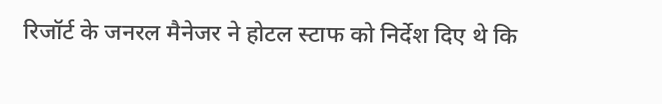रिजॉर्ट के जनरल मैनेजर ने होटल स्टाफ को निर्देश दिए थे कि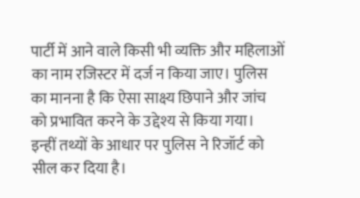पार्टी में आने वाले किसी भी व्यक्ति और महिलाओं का नाम रजिस्टर में दर्ज न किया जाए। पुलिस का मानना है कि ऐसा साक्ष्य छिपाने और जांच को प्रभावित करने के उद्देश्य से किया गया।
इन्हीं तथ्यों के आधार पर पुलिस ने रिजॉर्ट को सील कर दिया है।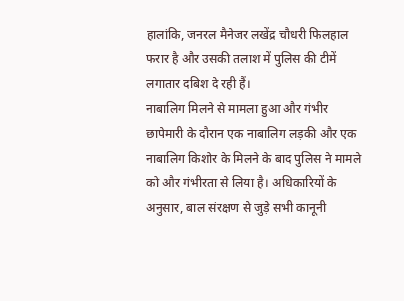हालांकि, जनरल मैनेजर लखेंद्र चौधरी फिलहाल फरार है और उसकी तलाश में पुलिस की टीमें लगातार दबिश दे रही हैं।
नाबालिग मिलने से मामला हुआ और गंभीर
छापेमारी के दौरान एक नाबालिग लड़की और एक नाबालिग किशोर के मिलने के बाद पुलिस ने मामले को और गंभीरता से लिया है। अधिकारियों के अनुसार, बाल संरक्षण से जुड़े सभी कानूनी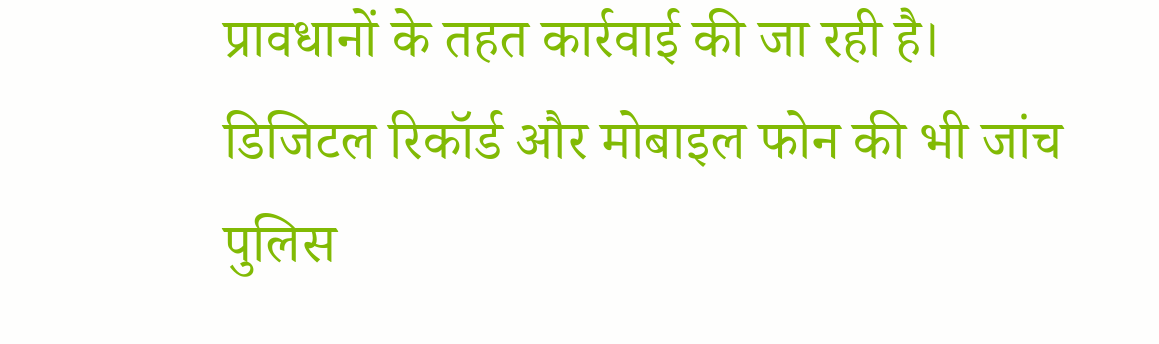प्रावधानों के तहत कार्रवाई की जा रही है।
डिजिटल रिकॉर्ड और मोबाइल फोन की भी जांच
पुलिस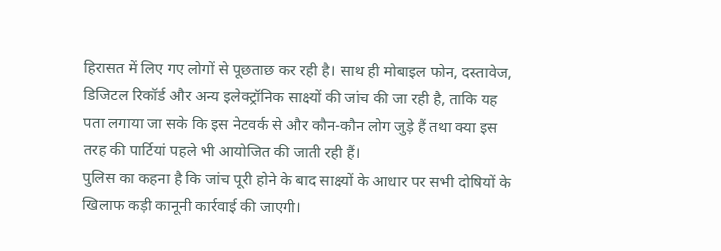हिरासत में लिए गए लोगों से पूछताछ कर रही है। साथ ही मोबाइल फोन, दस्तावेज, डिजिटल रिकॉर्ड और अन्य इलेक्ट्रॉनिक साक्ष्यों की जांच की जा रही है, ताकि यह पता लगाया जा सके कि इस नेटवर्क से और कौन-कौन लोग जुड़े हैं तथा क्या इस तरह की पार्टियां पहले भी आयोजित की जाती रही हैं।
पुलिस का कहना है कि जांच पूरी होने के बाद साक्ष्यों के आधार पर सभी दोषियों के खिलाफ कड़ी कानूनी कार्रवाई की जाएगी।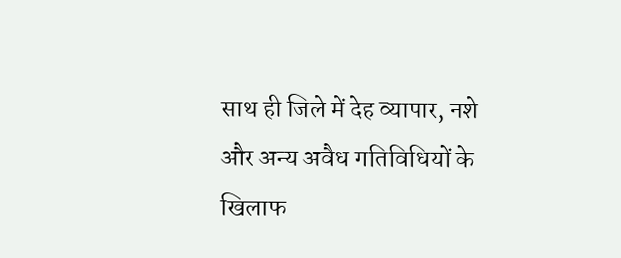साथ ही जिले में देह व्यापार, नशे और अन्य अवैध गतिविधियों के खिलाफ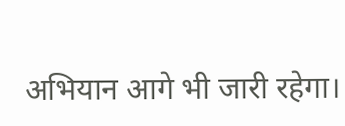अभियान आगे भी जारी रहेगा।